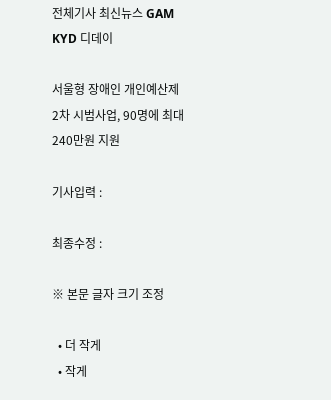전체기사 최신뉴스 GAM
KYD 디데이

서울형 장애인 개인예산제 2차 시범사업, 90명에 최대 240만원 지원

기사입력 :

최종수정 :

※ 본문 글자 크기 조정

  • 더 작게
  • 작게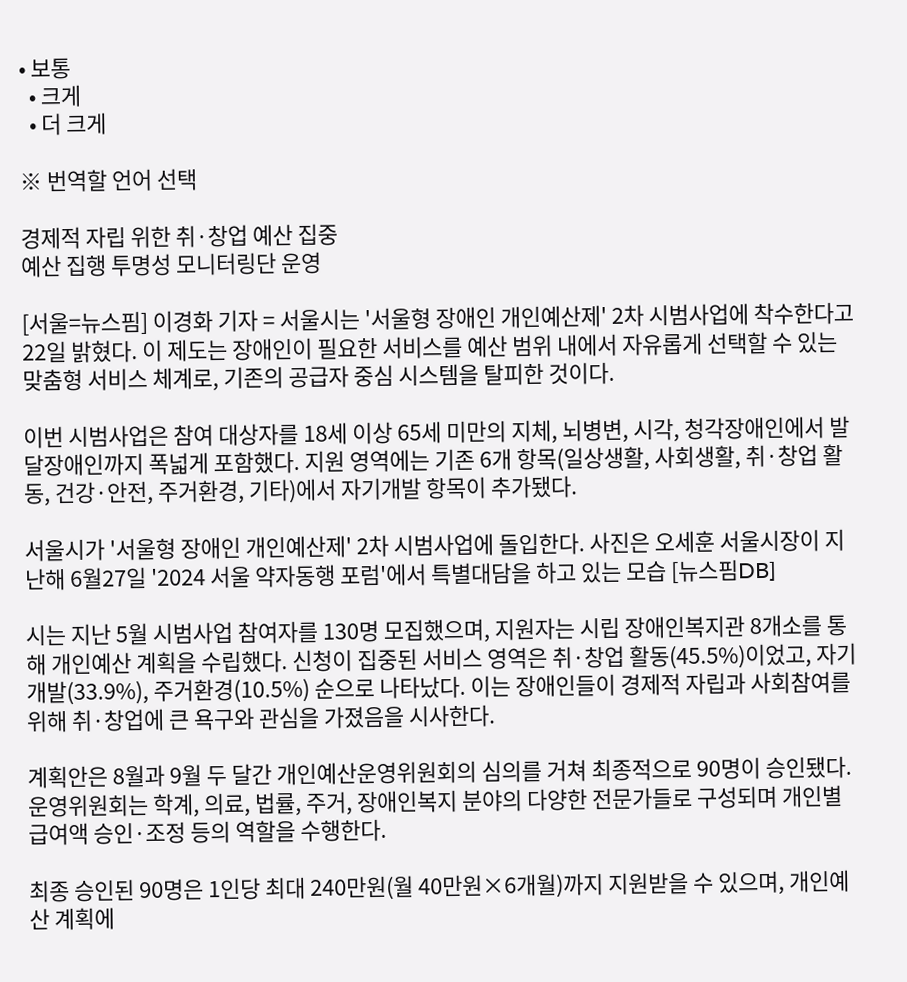• 보통
  • 크게
  • 더 크게

※ 번역할 언어 선택

경제적 자립 위한 취·창업 예산 집중
예산 집행 투명성 모니터링단 운영

[서울=뉴스핌] 이경화 기자 = 서울시는 '서울형 장애인 개인예산제' 2차 시범사업에 착수한다고 22일 밝혔다. 이 제도는 장애인이 필요한 서비스를 예산 범위 내에서 자유롭게 선택할 수 있는 맞춤형 서비스 체계로, 기존의 공급자 중심 시스템을 탈피한 것이다.

이번 시범사업은 참여 대상자를 18세 이상 65세 미만의 지체, 뇌병변, 시각, 청각장애인에서 발달장애인까지 폭넓게 포함했다. 지원 영역에는 기존 6개 항목(일상생활, 사회생활, 취·창업 활동, 건강·안전, 주거환경, 기타)에서 자기개발 항목이 추가됐다.

서울시가 '서울형 장애인 개인예산제' 2차 시범사업에 돌입한다. 사진은 오세훈 서울시장이 지난해 6월27일 '2024 서울 약자동행 포럼'에서 특별대담을 하고 있는 모습 [뉴스핌DB]

시는 지난 5월 시범사업 참여자를 130명 모집했으며, 지원자는 시립 장애인복지관 8개소를 통해 개인예산 계획을 수립했다. 신청이 집중된 서비스 영역은 취·창업 활동(45.5%)이었고, 자기개발(33.9%), 주거환경(10.5%) 순으로 나타났다. 이는 장애인들이 경제적 자립과 사회참여를 위해 취·창업에 큰 욕구와 관심을 가졌음을 시사한다.

계획안은 8월과 9월 두 달간 개인예산운영위원회의 심의를 거쳐 최종적으로 90명이 승인됐다. 운영위원회는 학계, 의료, 법률, 주거, 장애인복지 분야의 다양한 전문가들로 구성되며 개인별 급여액 승인·조정 등의 역할을 수행한다.

최종 승인된 90명은 1인당 최대 240만원(월 40만원×6개월)까지 지원받을 수 있으며, 개인예산 계획에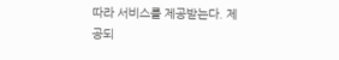따라 서비스를 제공받는다. 제공되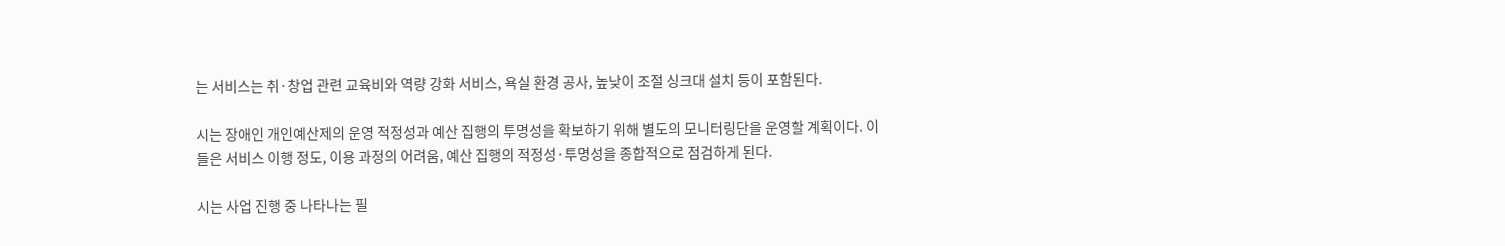는 서비스는 취·창업 관련 교육비와 역량 강화 서비스, 욕실 환경 공사, 높낮이 조절 싱크대 설치 등이 포함된다.

시는 장애인 개인예산제의 운영 적정성과 예산 집행의 투명성을 확보하기 위해 별도의 모니터링단을 운영할 계획이다. 이들은 서비스 이행 정도, 이용 과정의 어려움, 예산 집행의 적정성·투명성을 종합적으로 점검하게 된다.

시는 사업 진행 중 나타나는 필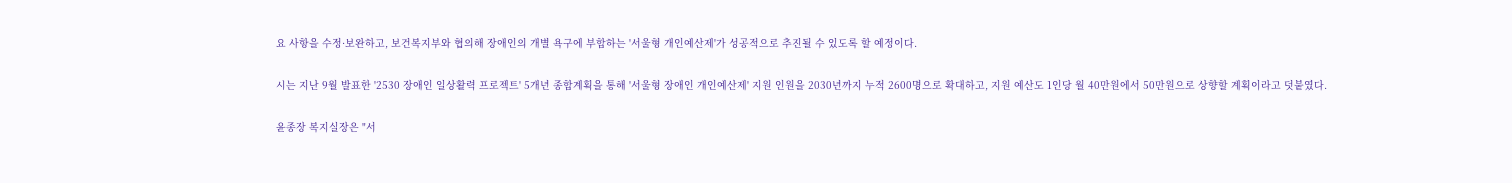요 사항을 수정·보완하고, 보건복지부와 협의해 장애인의 개별 욕구에 부합하는 '서울형 개인예산제'가 성공적으로 추진될 수 있도록 할 예정이다.

시는 지난 9월 발표한 '2530 장애인 일상활력 프로젝트' 5개년 종합계획을 통해 '서울형 장애인 개인예산제' 지원 인원을 2030년까지 누적 2600명으로 확대하고, 지원 예산도 1인당 월 40만원에서 50만원으로 상향할 계획이라고 덧붙였다.

윤종장 복지실장은 "서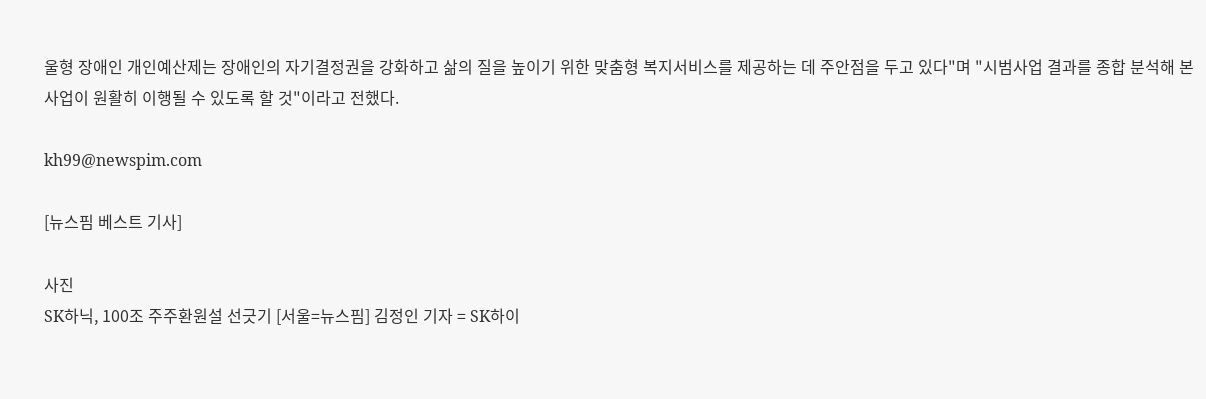울형 장애인 개인예산제는 장애인의 자기결정권을 강화하고 삶의 질을 높이기 위한 맞춤형 복지서비스를 제공하는 데 주안점을 두고 있다"며 "시범사업 결과를 종합 분석해 본 사업이 원활히 이행될 수 있도록 할 것"이라고 전했다.

kh99@newspim.com

[뉴스핌 베스트 기사]

사진
SK하닉, 100조 주주환원설 선긋기 [서울=뉴스핌] 김정인 기자 = SK하이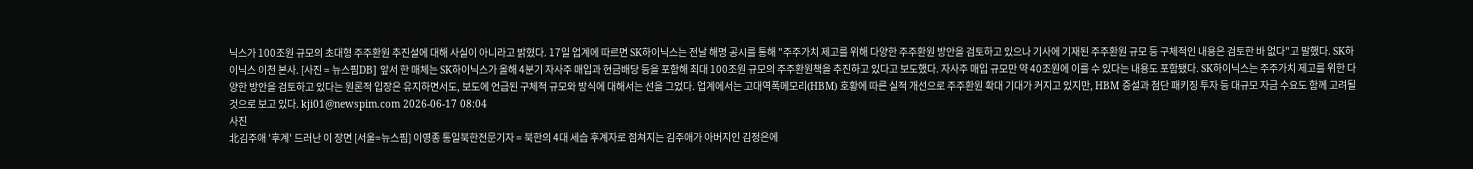닉스가 100조원 규모의 초대형 주주환원 추진설에 대해 사실이 아니라고 밝혔다. 17일 업계에 따르면 SK하이닉스는 전날 해명 공시를 통해 "주주가치 제고를 위해 다양한 주주환원 방안을 검토하고 있으나 기사에 기재된 주주환원 규모 등 구체적인 내용은 검토한 바 없다"고 말했다. SK하이닉스 이천 본사. [사진 = 뉴스핌DB] 앞서 한 매체는 SK하이닉스가 올해 4분기 자사주 매입과 현금배당 등을 포함해 최대 100조원 규모의 주주환원책을 추진하고 있다고 보도했다. 자사주 매입 규모만 약 40조원에 이를 수 있다는 내용도 포함됐다. SK하이닉스는 주주가치 제고를 위한 다양한 방안을 검토하고 있다는 원론적 입장은 유지하면서도, 보도에 언급된 구체적 규모와 방식에 대해서는 선을 그었다. 업계에서는 고대역폭메모리(HBM) 호황에 따른 실적 개선으로 주주환원 확대 기대가 커지고 있지만, HBM 증설과 첨단 패키징 투자 등 대규모 자금 수요도 함께 고려될 것으로 보고 있다. kji01@newspim.com 2026-06-17 08:04
사진
北김주애 '후계' 드러난 이 장면 [서울=뉴스핌] 이영종 통일북한전문기자 = 북한의 4대 세습 후계자로 점쳐지는 김주애가 아버지인 김정은에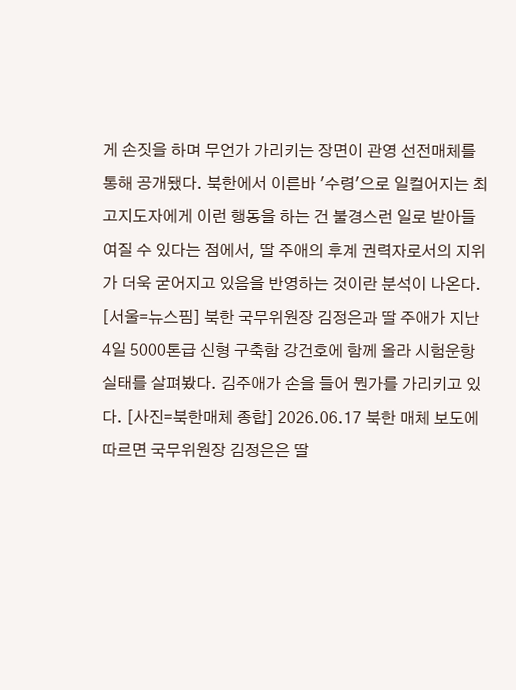게 손짓을 하며 무언가 가리키는 장면이 관영 선전매체를 통해 공개됐다. 북한에서 이른바 '수령'으로 일컬어지는 최고지도자에게 이런 행동을 하는 건 불경스런 일로 받아들여질 수 있다는 점에서, 딸 주애의 후계 권력자로서의 지위가 더욱 굳어지고 있음을 반영하는 것이란 분석이 나온다. [서울=뉴스핌] 북한 국무위원장 김정은과 딸 주애가 지난 4일 5000톤급 신형 구축함 강건호에 함께 올라 시험운항 실태를 살펴봤다. 김주애가 손을 들어 뭔가를 가리키고 있다. [사진=북한매체 종합] 2026.06.17 북한 매체 보도에 따르면 국무위원장 김정은은 딸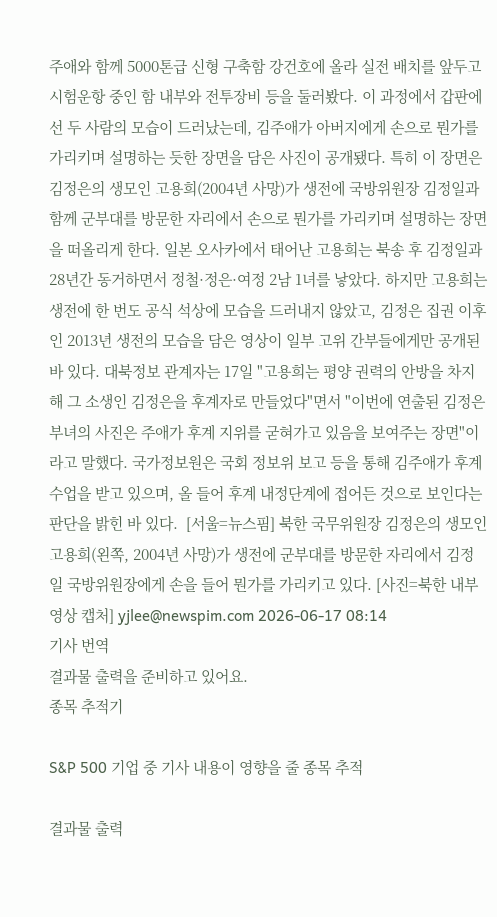주애와 함께 5000톤급 신형 구축함 강건호에 올라 실전 배치를 앞두고 시험운항 중인 함 내부와 전투장비 등을 둘러봤다. 이 과정에서 갑판에선 두 사람의 모습이 드러났는데, 김주애가 아버지에게 손으로 뭔가를 가리키며 설명하는 듯한 장면을 담은 사진이 공개됐다. 특히 이 장면은 김정은의 생모인 고용희(2004년 사망)가 생전에 국방위원장 김정일과 함께 군부대를 방문한 자리에서 손으로 뭔가를 가리키며 설명하는 장면을 떠올리게 한다. 일본 오사카에서 태어난 고용희는 북송 후 김정일과 28년간 동거하면서 정철·정은·여정 2남 1녀를 낳았다. 하지만 고용희는 생전에 한 번도 공식 석상에 모습을 드러내지 않았고, 김정은 집권 이후인 2013년 생전의 모습을 담은 영상이 일부 고위 간부들에게만 공개된 바 있다. 대북정보 관계자는 17일 "고용희는 평양 권력의 안방을 차지해 그 소생인 김정은을 후계자로 만들었다"면서 "이번에 연출된 김정은 부녀의 사진은 주애가 후계 지위를 굳혀가고 있음을 보여주는 장면"이라고 말했다. 국가정보원은 국회 정보위 보고 등을 통해 김주애가 후계수업을 받고 있으며, 올 들어 후계 내정단계에 접어든 것으로 보인다는 판단을 밝힌 바 있다.  [서울=뉴스핌] 북한 국무위원장 김정은의 생모인 고용희(왼쪽, 2004년 사망)가 생전에 군부대를 방문한 자리에서 김정일 국방위원장에게 손을 들어 뭔가를 가리키고 있다. [사진=북한 내부영상 캡처] yjlee@newspim.com 2026-06-17 08:14
기사 번역
결과물 출력을 준비하고 있어요.
종목 추적기

S&P 500 기업 중 기사 내용이 영향을 줄 종목 추적

결과물 출력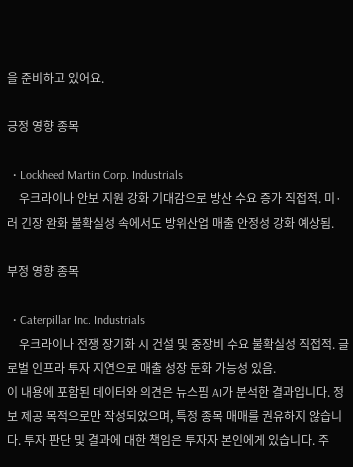을 준비하고 있어요.

긍정 영향 종목

  • Lockheed Martin Corp. Industrials
    우크라이나 안보 지원 강화 기대감으로 방산 수요 증가 직접적. 미·러 긴장 완화 불확실성 속에서도 방위산업 매출 안정성 강화 예상됨.

부정 영향 종목

  • Caterpillar Inc. Industrials
    우크라이나 전쟁 장기화 시 건설 및 중장비 수요 불확실성 직접적. 글로벌 인프라 투자 지연으로 매출 성장 둔화 가능성 있음.
이 내용에 포함된 데이터와 의견은 뉴스핌 AI가 분석한 결과입니다. 정보 제공 목적으로만 작성되었으며, 특정 종목 매매를 권유하지 않습니다. 투자 판단 및 결과에 대한 책임은 투자자 본인에게 있습니다. 주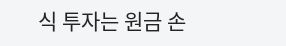식 투자는 원금 손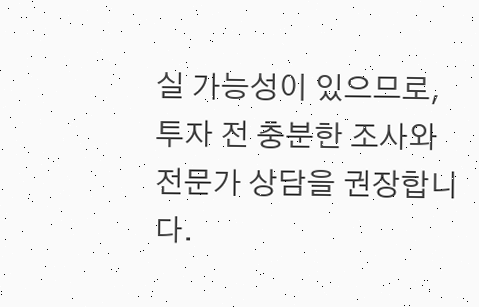실 가능성이 있으므로, 투자 전 충분한 조사와 전문가 상담을 권장합니다.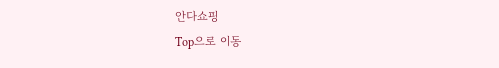안다쇼핑
Top으로 이동